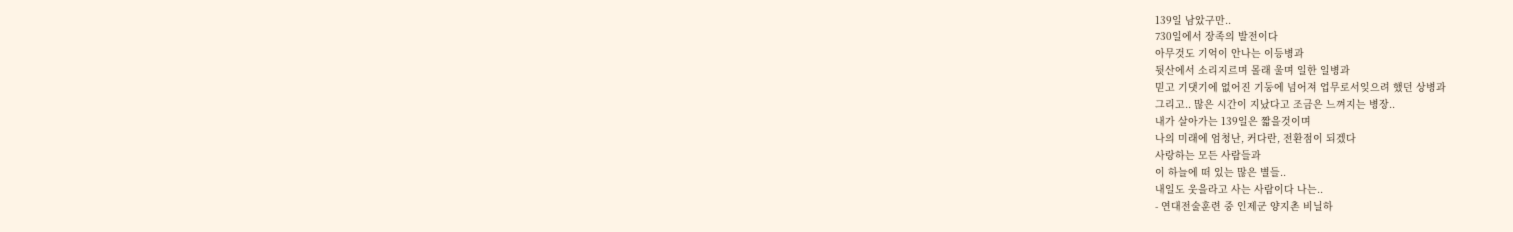139일 남았구만..
730일에서 장족의 발전이다
아무것도 기억이 안나는 이등병과
뒷산에서 소리지르며 몰래 울며 일한 일병과
믿고 기댓기에 없어진 기둥에 넘어져 업무로서잊으려 했던 상병과
그리고.. 많은 시간이 지났다고 조금은 느껴지는 병장..
내가 살아가는 139일은 짧을것이며
나의 미래에 엄청난, 커다란, 전환점이 되겠다
사랑하는 모든 사람들과
이 하늘에 떠 있는 많은 별들..
내일도 웃을라고 사는 사람이다 나는..
- 연대전술훈련 중 인제군 양지촌 비닐하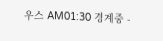우스 AM01:30 경계중 -